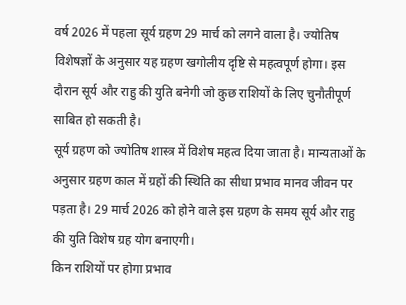वर्ष 2026 में पहला सूर्य ग्रहण 29 मार्च को लगने वाला है। ज्योतिष विशेषज्ञों के अनुसार यह ग्रहण खगोलीय दृष्टि से महत्वपूर्ण होगा। इस दौरान सूर्य और राहु की युति बनेगी जो कुछ राशियों के लिए चुनौतीपूर्ण साबित हो सकती है।
सूर्य ग्रहण को ज्योतिष शास्त्र में विशेष महत्व दिया जाता है। मान्यताओं के अनुसार ग्रहण काल में ग्रहों की स्थिति का सीधा प्रभाव मानव जीवन पर पड़ता है। 29 मार्च 2026 को होने वाले इस ग्रहण के समय सूर्य और राहु की युति विशेष ग्रह योग बनाएगी।
किन राशियों पर होगा प्रभाव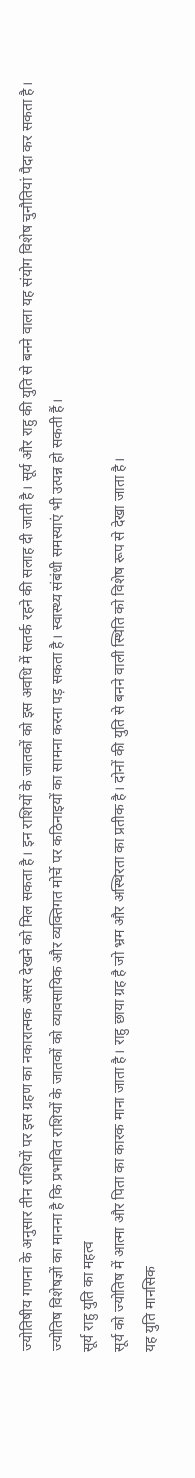ज्योतिषीय गणना के अनुसार तीन राशियों पर इस ग्रहण का नकारात्मक असर देखने को मिल सकता है। इन राशियों के जातकों को इस अवधि में सतर्क रहने की सलाह दी जाती है। सूर्य और राहु की युति से बनने वाला यह संयोग विशेष चुनौतियां पैदा कर सकता है।
ज्योतिष विशेषज्ञों का मानना है कि प्रभावित राशियों के जातकों को व्यावसायिक और व्यक्तिगत मोर्चे पर कठिनाइयों का सामना करना पड़ सकता है। स्वास्थ्य संबंधी समस्याएं भी उत्पन्न हो सकती हैं।
सूर्य राहु युति का महत्व
सूर्य को ज्योतिष में आत्मा और पिता का कारक माना जाता है। राहु छाया ग्रह है जो भ्रम और अस्थिरता का प्रतीक है। दोनों की युति से बनने वाली स्थिति को विशेष रूप से देखा जाता है।
यह युति मानसिक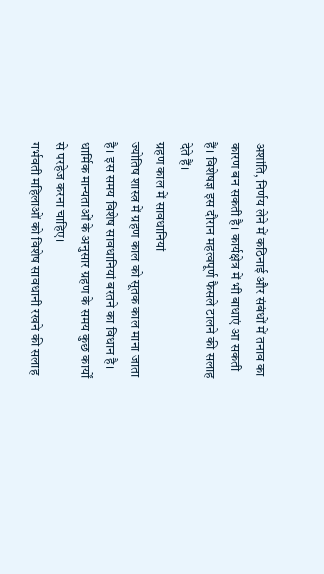अशांति, निर्णय लेने में कठिनाई और संबंधों में तनाव का कारण बन सकती है। कार्यक्षेत्र में भी बाधाएं आ सकती हैं। विशेषज्ञ इस दौरान महत्वपूर्ण फैसले टालने की सलाह देते हैं।
ग्रहण काल में सावधानियां
ज्योतिष शास्त्र में ग्रहण काल को सूतक काल माना जाता है। इस समय विशेष सावधानियां बरतने का विधान है। धार्मिक मान्यताओं के अनुसार ग्रहण के समय कुछ कार्यों से परहेज करना चाहिए।
गर्भवती महिलाओं को विशेष सावधानी रखने की सलाह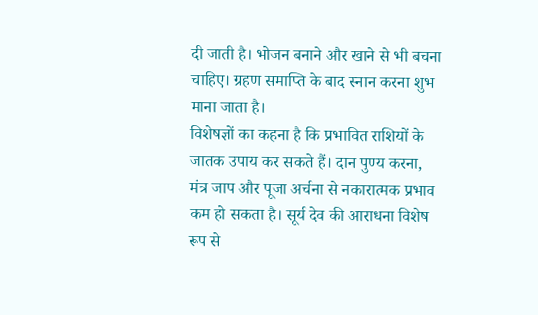दी जाती है। भोजन बनाने और खाने से भी बचना चाहिए। ग्रहण समाप्ति के बाद स्नान करना शुभ माना जाता है।
विशेषज्ञों का कहना है कि प्रभावित राशियों के जातक उपाय कर सकते हैं। दान पुण्य करना, मंत्र जाप और पूजा अर्चना से नकारात्मक प्रभाव कम हो सकता है। सूर्य देव की आराधना विशेष रूप से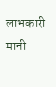लाभकारी मानी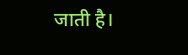जाती है।